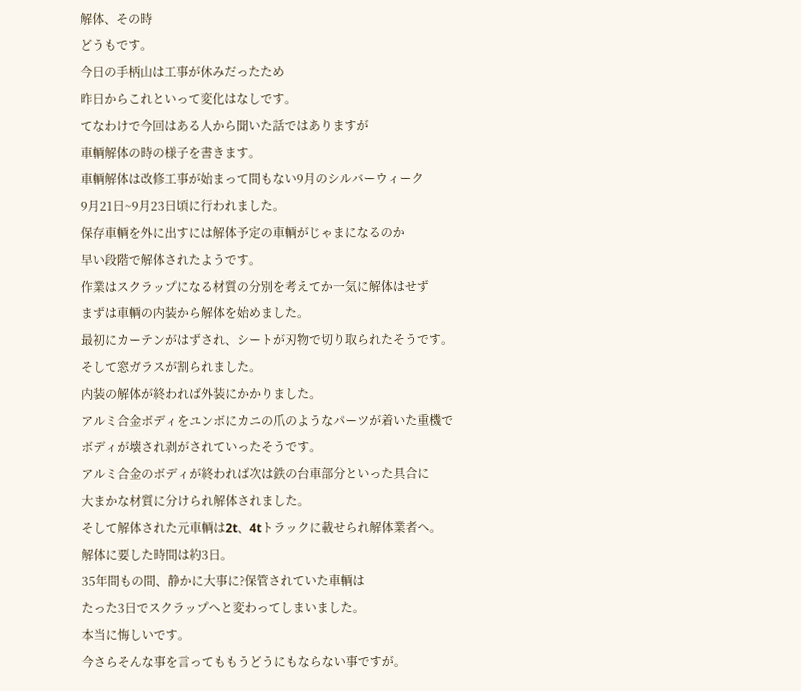解体、その時
どうもです。
今日の手柄山は工事が休みだったため
昨日からこれといって変化はなしです。
てなわけで今回はある人から聞いた話ではありますが
車輌解体の時の様子を書きます。
車輌解体は改修工事が始まって間もない9月のシルバーウィーク
9月21日~9月23日頃に行われました。
保存車輌を外に出すには解体予定の車輌がじゃまになるのか
早い段階で解体されたようです。
作業はスクラップになる材質の分別を考えてか一気に解体はせず
まずは車輌の内装から解体を始めました。
最初にカーテンがはずされ、シートが刃物で切り取られたそうです。
そして窓ガラスが割られました。
内装の解体が終われば外装にかかりました。
アルミ合金ボディをユンボにカニの爪のようなパーツが着いた重機で
ボディが壊され剥がされていったそうです。
アルミ合金のボディが終われば次は鉄の台車部分といった具合に
大まかな材質に分けられ解体されました。
そして解体された元車輌は2t、4tトラックに載せられ解体業者へ。
解体に要した時間は約3日。
35年間もの間、静かに大事に?保管されていた車輌は
たった3日でスクラップへと変わってしまいました。
本当に悔しいです。
今さらそんな事を言ってももうどうにもならない事ですが。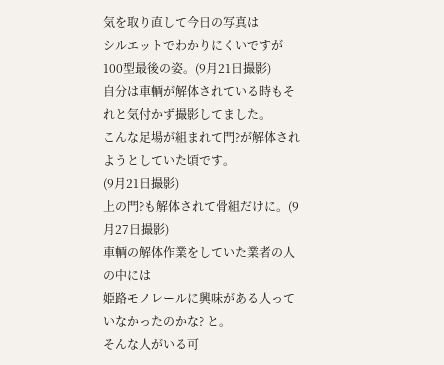気を取り直して今日の写真は
シルエットでわかりにくいですが100型最後の姿。(9月21日撮影)
自分は車輌が解体されている時もそれと気付かず撮影してました。
こんな足場が組まれて門?が解体されようとしていた頃です。
(9月21日撮影)
上の門?も解体されて骨組だけに。(9月27日撮影)
車輌の解体作業をしていた業者の人の中には
姫路モノレールに興味がある人っていなかったのかな? と。
そんな人がいる可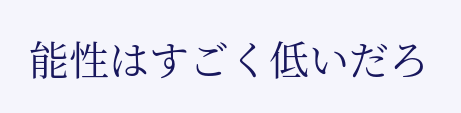能性はすごく低いだろ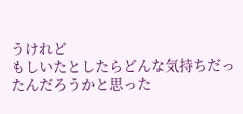うけれど
もしいたとしたらどんな気持ちだったんだろうかと思った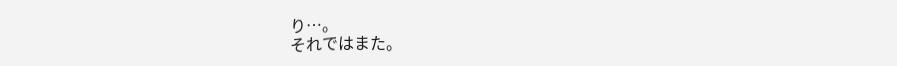り…。
それではまた。